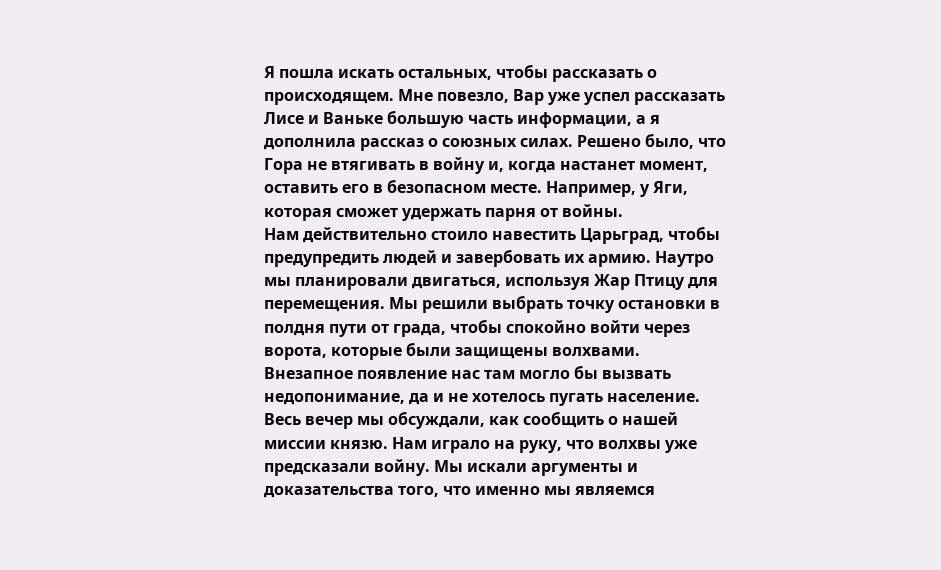Я пошла искать остальных, чтобы рассказать о происходящем. Мне повезло, Вар уже успел рассказать Лисе и Ваньке большую часть информации, а я дополнила рассказ о союзных силах. Решено было, что Гора не втягивать в войну и, когда настанет момент, оставить его в безопасном месте. Например, у Яги, которая сможет удержать парня от войны.
Нам действительно стоило навестить Царьград, чтобы предупредить людей и завербовать их армию. Наутро мы планировали двигаться, используя Жар Птицу для перемещения. Мы решили выбрать точку остановки в полдня пути от града, чтобы спокойно войти через ворота, которые были защищены волхвами. Внезапное появление нас там могло бы вызвать недопонимание, да и не хотелось пугать население. Весь вечер мы обсуждали, как сообщить о нашей миссии князю. Нам играло на руку, что волхвы уже предсказали войну. Мы искали аргументы и доказательства того, что именно мы являемся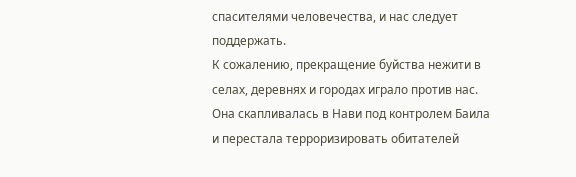спасителями человечества, и нас следует поддержать.
К сожалению, прекращение буйства нежити в селах, деревнях и городах играло против нас. Она скапливалась в Нави под контролем Баила и перестала терроризировать обитателей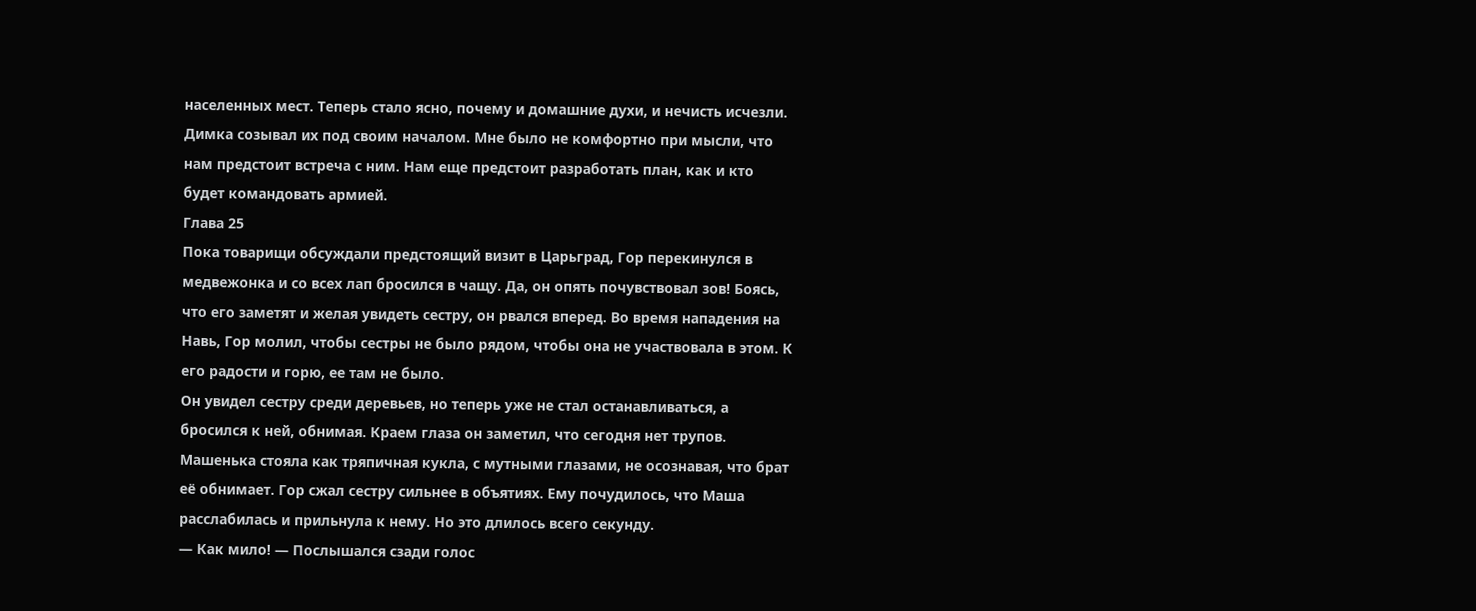населенных мест. Теперь стало ясно, почему и домашние духи, и нечисть исчезли. Димка созывал их под своим началом. Мне было не комфортно при мысли, что нам предстоит встреча с ним. Нам еще предстоит разработать план, как и кто будет командовать армией.
Глава 25
Пока товарищи обсуждали предстоящий визит в Царьград, Гор перекинулся в медвежонка и со всех лап бросился в чащу. Да, он опять почувствовал зов! Боясь, что его заметят и желая увидеть сестру, он рвался вперед. Во время нападения на Навь, Гор молил, чтобы сестры не было рядом, чтобы она не участвовала в этом. К его радости и горю, ее там не было.
Он увидел сестру среди деревьев, но теперь уже не стал останавливаться, а бросился к ней, обнимая. Краем глаза он заметил, что сегодня нет трупов. Машенька стояла как тряпичная кукла, с мутными глазами, не осознавая, что брат её обнимает. Гор сжал сестру сильнее в объятиях. Ему почудилось, что Маша расслабилась и прильнула к нему. Но это длилось всего секунду.
— Как мило! — Послышался сзади голос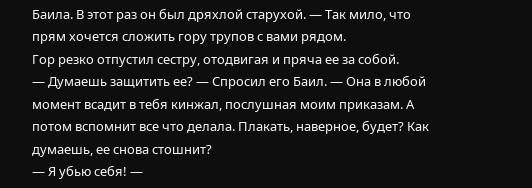Баила. В этот раз он был дряхлой старухой. — Так мило, что прям хочется сложить гору трупов с вами рядом.
Гор резко отпустил сестру, отодвигая и пряча ее за собой.
— Думаешь защитить ее? — Спросил его Баил. — Она в любой момент всадит в тебя кинжал, послушная моим приказам. А потом вспомнит все что делала. Плакать, наверное, будет? Как думаешь, ее снова стошнит?
— Я убью себя! —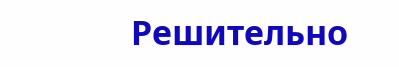Решительно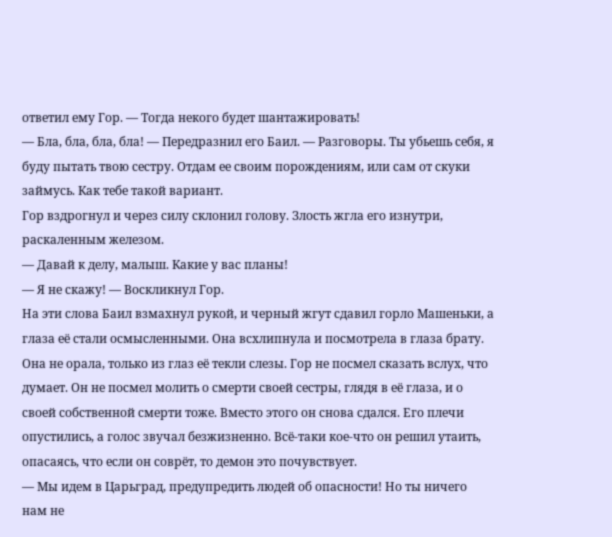ответил ему Гор. — Тогда некого будет шантажировать!
— Бла, бла, бла, бла! — Передразнил его Баил. — Разговоры. Ты убьешь себя, я буду пытать твою сестру. Отдам ее своим порождениям, или сам от скуки займусь. Как тебе такой вариант.
Гор вздрогнул и через силу склонил голову. Злость жгла его изнутри, раскаленным железом.
— Давай к делу, малыш. Какие у вас планы!
— Я не скажу! — Воскликнул Гор.
На эти слова Баил взмахнул рукой, и черный жгут сдавил горло Машеньки, а глаза её стали осмысленными. Она всхлипнула и посмотрела в глаза брату. Она не орала, только из глаз её текли слезы. Гор не посмел сказать вслух, что думает. Он не посмел молить о смерти своей сестры, глядя в её глаза, и о своей собственной смерти тоже. Вместо этого он снова сдался. Его плечи опустились, а голос звучал безжизненно. Всё-таки кое-что он решил утаить, опасаясь, что если он соврёт, то демон это почувствует.
— Мы идем в Царьград, предупредить людей об опасности! Но ты ничего нам не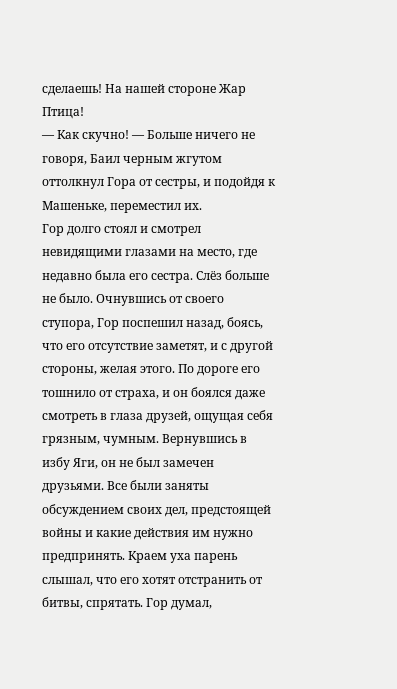сделаешь! На нашей стороне Жар Птица!
— Как скучно! — Больше ничего не говоря, Баил черным жгутом оттолкнул Гора от сестры, и подойдя к Машеньке, переместил их.
Гор долго стоял и смотрел невидящими глазами на место, где недавно была его сестра. Слёз больше не было. Очнувшись от своего ступора, Гор поспешил назад, боясь, что его отсутствие заметят, и с другой стороны, желая этого. По дороге его тошнило от страха, и он боялся даже смотреть в глаза друзей, ощущая себя грязным, чумным. Вернувшись в избу Яги, он не был замечен друзьями. Все были заняты обсуждением своих дел, предстоящей войны и какие действия им нужно предпринять. Краем уха парень слышал, что его хотят отстранить от битвы, спрятать. Гор думал,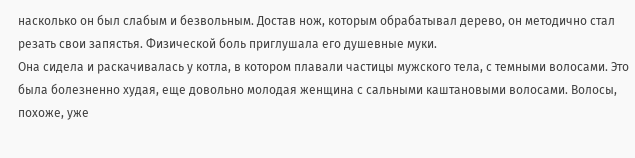насколько он был слабым и безвольным. Достав нож, которым обрабатывал дерево, он методично стал резать свои запястья. Физической боль приглушала его душевные муки.
Она сидела и раскачивалась у котла, в котором плавали частицы мужского тела, с темными волосами. Это была болезненно худая, еще довольно молодая женщина с сальными каштановыми волосами. Волосы, похоже, уже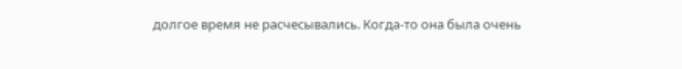долгое время не расчесывались. Когда-то она была очень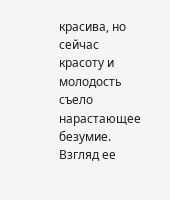красива, но сейчас красоту и молодость съело нарастающее безумие. Взгляд ее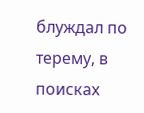блуждал по терему, в поисках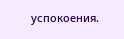успокоения.